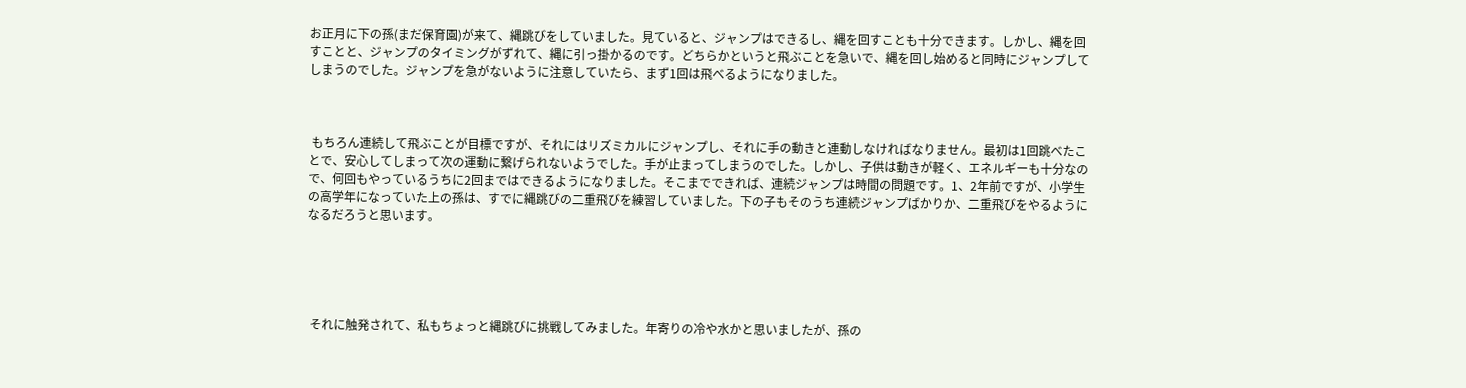お正月に下の孫(まだ保育園)が来て、縄跳びをしていました。見ていると、ジャンプはできるし、縄を回すことも十分できます。しかし、縄を回すことと、ジャンプのタイミングがずれて、縄に引っ掛かるのです。どちらかというと飛ぶことを急いで、縄を回し始めると同時にジャンプしてしまうのでした。ジャンプを急がないように注意していたら、まず1回は飛べるようになりました。



 もちろん連続して飛ぶことが目標ですが、それにはリズミカルにジャンプし、それに手の動きと連動しなければなりません。最初は1回跳べたことで、安心してしまって次の運動に繋げられないようでした。手が止まってしまうのでした。しかし、子供は動きが軽く、エネルギーも十分なので、何回もやっているうちに2回まではできるようになりました。そこまでできれば、連続ジャンプは時間の問題です。1、2年前ですが、小学生の高学年になっていた上の孫は、すでに縄跳びの二重飛びを練習していました。下の子もそのうち連続ジャンプばかりか、二重飛びをやるようになるだろうと思います。





 それに触発されて、私もちょっと縄跳びに挑戦してみました。年寄りの冷や水かと思いましたが、孫の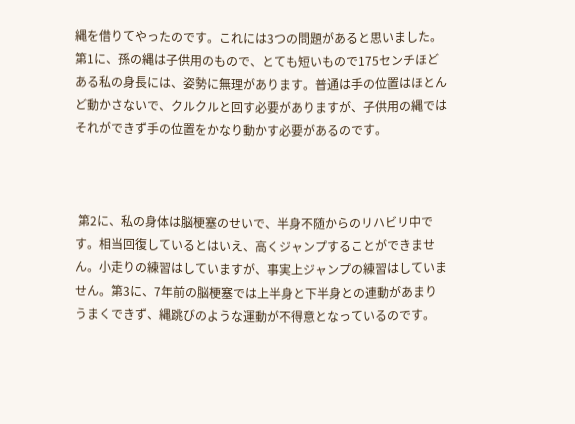縄を借りてやったのです。これには3つの問題があると思いました。第1に、孫の縄は子供用のもので、とても短いもので175センチほどある私の身長には、姿勢に無理があります。普通は手の位置はほとんど動かさないで、クルクルと回す必要がありますが、子供用の縄ではそれができず手の位置をかなり動かす必要があるのです。



 第2に、私の身体は脳梗塞のせいで、半身不随からのリハビリ中です。相当回復しているとはいえ、高くジャンプすることができません。小走りの練習はしていますが、事実上ジャンプの練習はしていません。第3に、7年前の脳梗塞では上半身と下半身との連動があまりうまくできず、縄跳びのような運動が不得意となっているのです。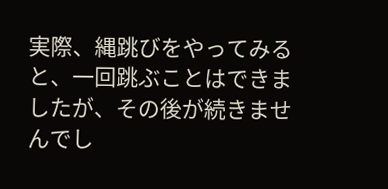実際、縄跳びをやってみると、一回跳ぶことはできましたが、その後が続きませんでし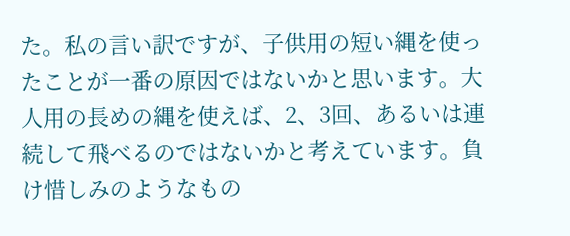た。私の言い訳ですが、子供用の短い縄を使ったことが一番の原因ではないかと思います。大人用の長めの縄を使えば、2、3回、あるいは連続して飛べるのではないかと考えています。負け惜しみのようなもの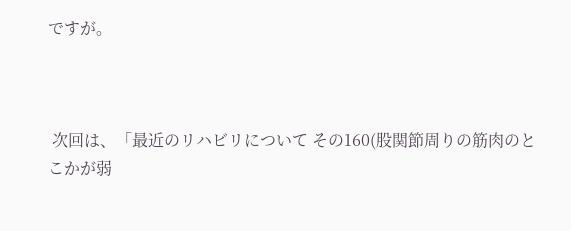ですが。



 次回は、「最近のリハビリについて その160(股関節周りの筋肉のとこかが弱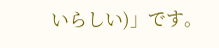いらしい)」です。